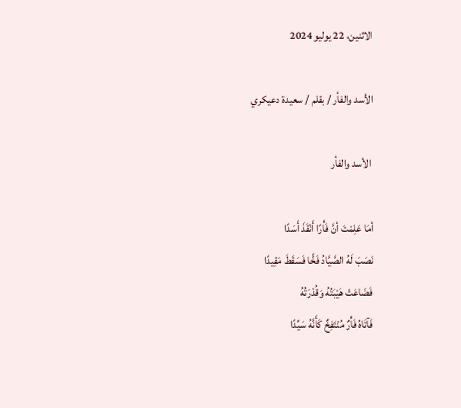الاثنين، 22 يوليو 2024

الأسد والفأر / بقلم / سعيدة دعيكري

 الأسد والفأر

أمَا عَلِمْتَ أنَّ فَأْرًا أَنْقَذَ أَسَدًا
نَصَبَ لَهُ الصَّيَّادُ فَخًّا فَسَقَطَ مَقِيدًا
فَضَاعَتْ هَيْبَتُهُ وَقُدْرَتُهُ
فَآتَاهُ فَأْرٌ مُنْتَفِخٌ كَأَنَّهُ سَيِّدًا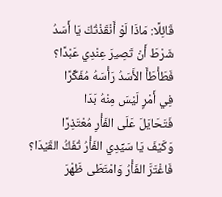قَائِلًا: مَاذَا لَوْ أَنْقَذْتُكَ يَا أَسَدُ
شَرْطَ أَنْ تَصِيرَ عِنْدِي عَبْدًا؟
فَطَأْطَأَ الأَسَدُ رَأْسَهُ مُفَكِّرًا
فِي أَمْرٍ لَيْسَ مِنْهُ بَدَا
فَتَحَايَلَ عَلَى الفَأْرِ مُعْتَذِرًا
وَكَيْفَ يَا سَيِّدِي الفَأْرُ تُفَكُّ القَيْدَا؟
فَاغْتَرَّ الفَأْرُ وَامْتَطَى ظَهْرَ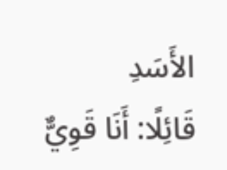الأَسَدِ
قَائِلًا: أَنَا قَوِيٌّ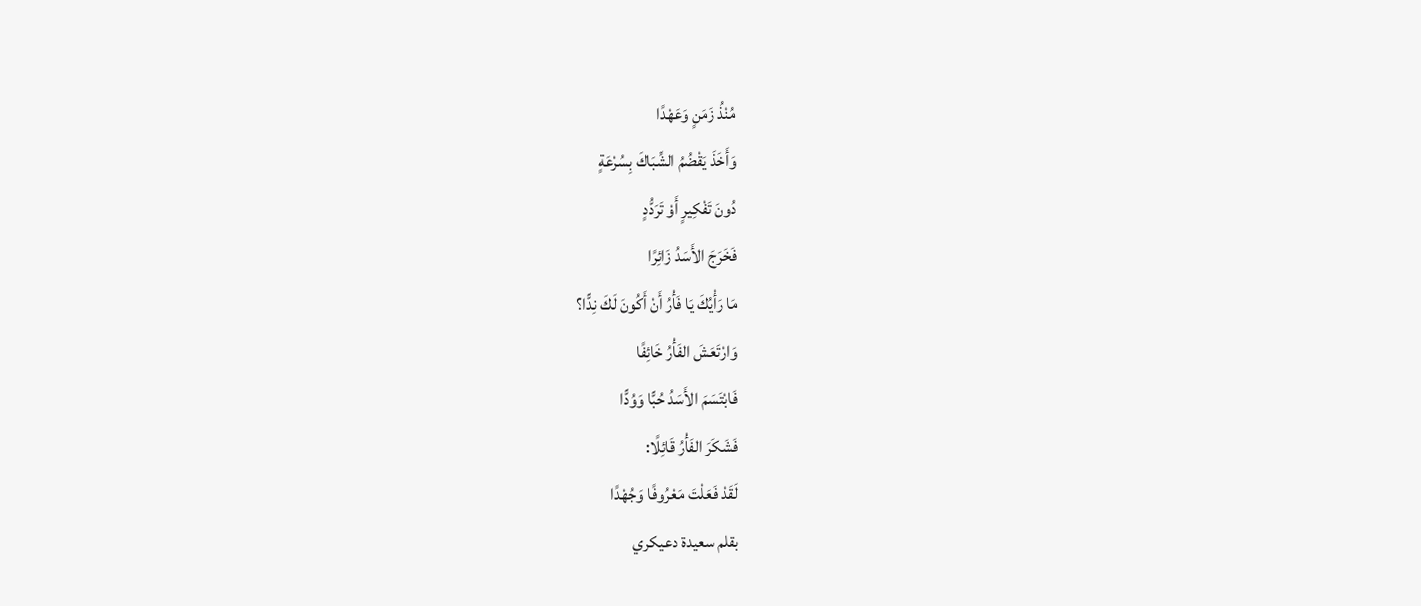مُنْذُ زَمَنٍ وَعَهْدًا
وَأَخَذَ يَقْضُمُ الشِّبَاكَ بِسُرْعَةٍ
دُونَ تَفْكِيرٍ أَوْ تَرَدُّدٍ
فَخَرَجَ الأَسَدُ زَائِرًا
مَا رَأْيُكَ يَا فَأْرُ أَنْ أَكُونَ لَكَ نِدًّا؟
وَارْتَعَشَ الفَأْرُ خَائِفًا
فَابْتَسَمَ الأَسَدُ حُبًّا وَوُدًّا
فَشَكَرَ الفَأْرُ قَائِلًا:
لَقَدْ فَعَلْتَ مَعْرُوفًا وَجُهْدًا
بقلم سعيدة دعيكري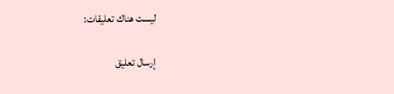ليست هناك تعليقات:

إرسال تعليق